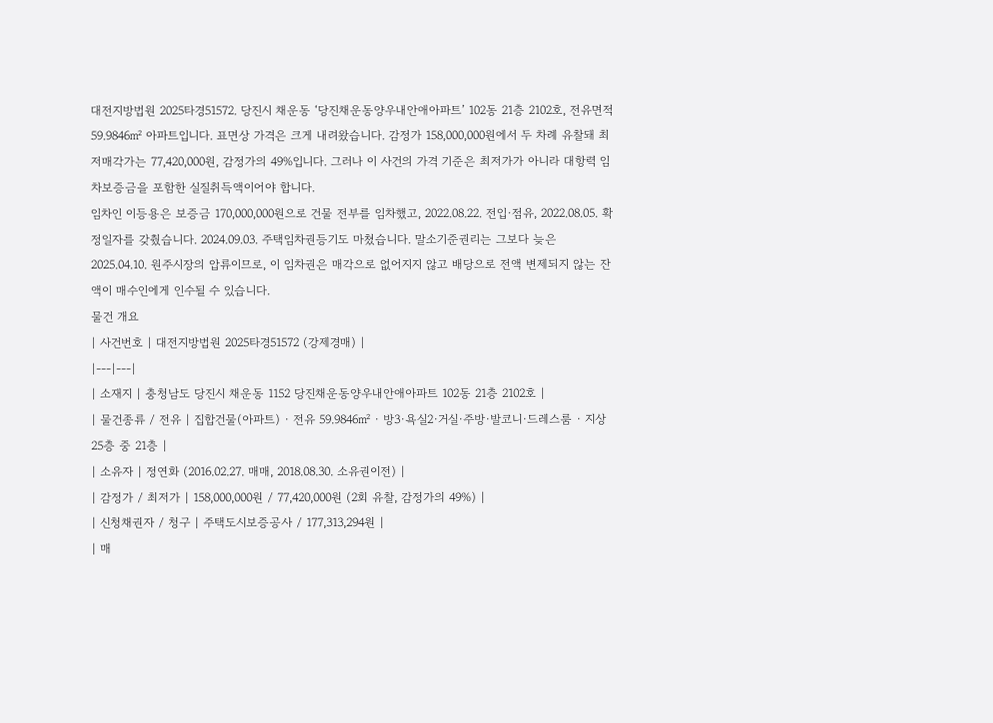대전지방법원 2025타경51572. 당진시 채운동 ‘당진채운동양우내안애아파트’ 102동 21층 2102호, 전유면적 59.9846㎡ 아파트입니다. 표면상 가격은 크게 내려왔습니다. 감정가 158,000,000원에서 두 차례 유찰돼 최저매각가는 77,420,000원, 감정가의 49%입니다. 그러나 이 사건의 가격 기준은 최저가가 아니라 대항력 임차보증금을 포함한 실질취득액이어야 합니다.
임차인 이등용은 보증금 170,000,000원으로 건물 전부를 임차했고, 2022.08.22. 전입·점유, 2022.08.05. 확정일자를 갖췄습니다. 2024.09.03. 주택임차권등기도 마쳤습니다. 말소기준권리는 그보다 늦은 2025.04.10. 원주시장의 압류이므로, 이 임차권은 매각으로 없어지지 않고 배당으로 전액 변제되지 않는 잔액이 매수인에게 인수될 수 있습니다.
물건 개요
| 사건번호 | 대전지방법원 2025타경51572 (강제경매) |
|---|---|
| 소재지 | 충청남도 당진시 채운동 1152 당진채운동양우내안애아파트 102동 21층 2102호 |
| 물건종류 / 전유 | 집합건물(아파트) · 전유 59.9846㎡ · 방3·욕실2·거실·주방·발코니·드레스룸 · 지상 25층 중 21층 |
| 소유자 | 정연화 (2016.02.27. 매매, 2018.08.30. 소유권이전) |
| 감정가 / 최저가 | 158,000,000원 / 77,420,000원 (2회 유찰, 감정가의 49%) |
| 신청채권자 / 청구 | 주택도시보증공사 / 177,313,294원 |
| 매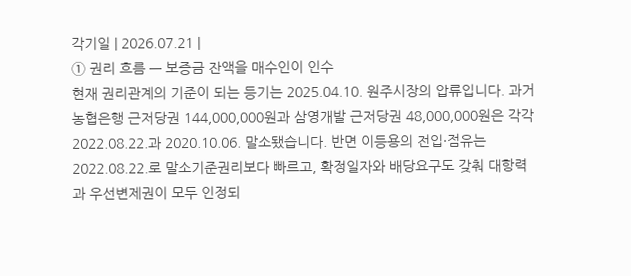각기일 | 2026.07.21 |
① 권리 흐름 — 보증금 잔액을 매수인이 인수
현재 권리관계의 기준이 되는 등기는 2025.04.10. 원주시장의 압류입니다. 과거 농협은행 근저당권 144,000,000원과 삼영개발 근저당권 48,000,000원은 각각 2022.08.22.과 2020.10.06. 말소됐습니다. 반면 이등용의 전입·점유는 2022.08.22.로 말소기준권리보다 빠르고, 확정일자와 배당요구도 갖춰 대항력과 우선변제권이 모두 인정되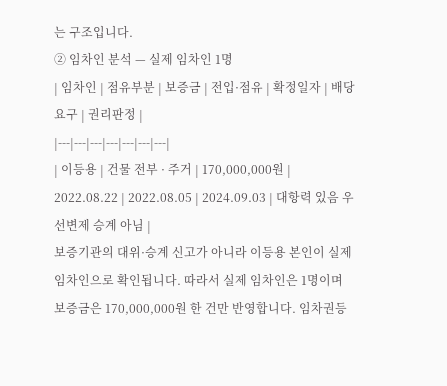는 구조입니다.
② 임차인 분석 — 실제 임차인 1명
| 임차인 | 점유부분 | 보증금 | 전입·점유 | 확정일자 | 배당요구 | 권리판정 |
|---|---|---|---|---|---|---|
| 이등용 | 건물 전부 · 주거 | 170,000,000원 | 2022.08.22 | 2022.08.05 | 2024.09.03 | 대항력 있음 우선변제 승계 아님 |
보증기관의 대위·승계 신고가 아니라 이등용 본인이 실제 임차인으로 확인됩니다. 따라서 실제 임차인은 1명이며 보증금은 170,000,000원 한 건만 반영합니다. 임차권등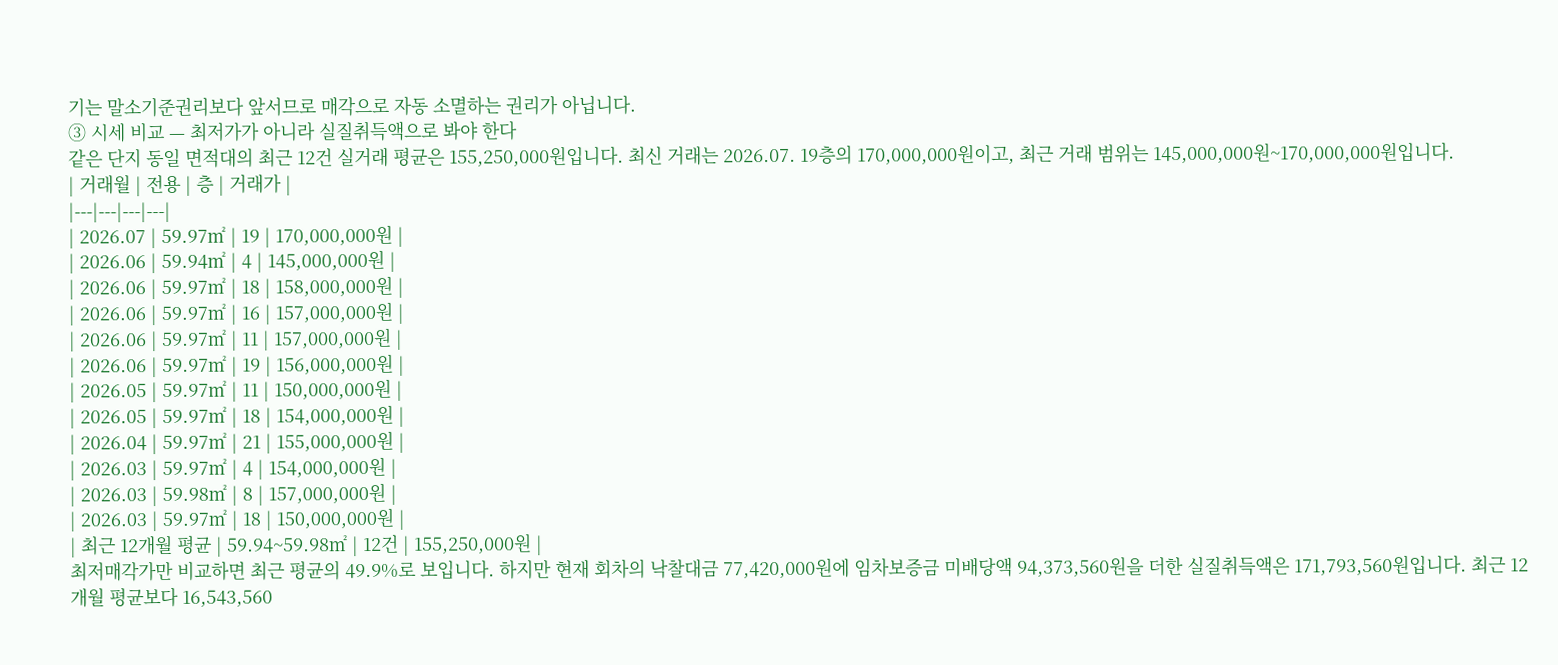기는 말소기준권리보다 앞서므로 매각으로 자동 소멸하는 권리가 아닙니다.
③ 시세 비교 — 최저가가 아니라 실질취득액으로 봐야 한다
같은 단지 동일 면적대의 최근 12건 실거래 평균은 155,250,000원입니다. 최신 거래는 2026.07. 19층의 170,000,000원이고, 최근 거래 범위는 145,000,000원~170,000,000원입니다.
| 거래월 | 전용 | 층 | 거래가 |
|---|---|---|---|
| 2026.07 | 59.97㎡ | 19 | 170,000,000원 |
| 2026.06 | 59.94㎡ | 4 | 145,000,000원 |
| 2026.06 | 59.97㎡ | 18 | 158,000,000원 |
| 2026.06 | 59.97㎡ | 16 | 157,000,000원 |
| 2026.06 | 59.97㎡ | 11 | 157,000,000원 |
| 2026.06 | 59.97㎡ | 19 | 156,000,000원 |
| 2026.05 | 59.97㎡ | 11 | 150,000,000원 |
| 2026.05 | 59.97㎡ | 18 | 154,000,000원 |
| 2026.04 | 59.97㎡ | 21 | 155,000,000원 |
| 2026.03 | 59.97㎡ | 4 | 154,000,000원 |
| 2026.03 | 59.98㎡ | 8 | 157,000,000원 |
| 2026.03 | 59.97㎡ | 18 | 150,000,000원 |
| 최근 12개월 평균 | 59.94~59.98㎡ | 12건 | 155,250,000원 |
최저매각가만 비교하면 최근 평균의 49.9%로 보입니다. 하지만 현재 회차의 낙찰대금 77,420,000원에 임차보증금 미배당액 94,373,560원을 더한 실질취득액은 171,793,560원입니다. 최근 12개월 평균보다 16,543,560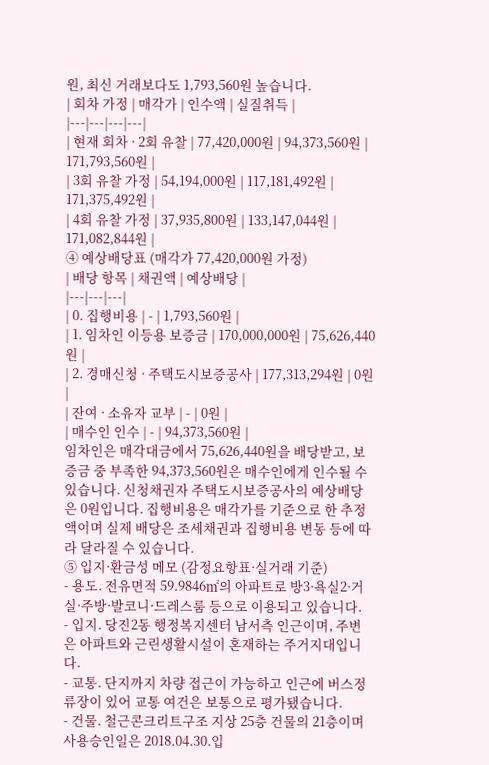원, 최신 거래보다도 1,793,560원 높습니다.
| 회차 가정 | 매각가 | 인수액 | 실질취득 |
|---|---|---|---|
| 현재 회차 · 2회 유찰 | 77,420,000원 | 94,373,560원 | 171,793,560원 |
| 3회 유찰 가정 | 54,194,000원 | 117,181,492원 | 171,375,492원 |
| 4회 유찰 가정 | 37,935,800원 | 133,147,044원 | 171,082,844원 |
④ 예상배당표 (매각가 77,420,000원 가정)
| 배당 항목 | 채권액 | 예상배당 |
|---|---|---|
| 0. 집행비용 | - | 1,793,560원 |
| 1. 임차인 이등용 보증금 | 170,000,000원 | 75,626,440원 |
| 2. 경매신청 · 주택도시보증공사 | 177,313,294원 | 0원 |
| 잔여 · 소유자 교부 | - | 0원 |
| 매수인 인수 | - | 94,373,560원 |
임차인은 매각대금에서 75,626,440원을 배당받고, 보증금 중 부족한 94,373,560원은 매수인에게 인수될 수 있습니다. 신청채권자 주택도시보증공사의 예상배당은 0원입니다. 집행비용은 매각가를 기준으로 한 추정액이며 실제 배당은 조세채권과 집행비용 변동 등에 따라 달라질 수 있습니다.
⑤ 입지·환금성 메모 (감정요항표·실거래 기준)
- 용도. 전유면적 59.9846㎡의 아파트로 방3·욕실2·거실·주방·발코니·드레스룸 등으로 이용되고 있습니다.
- 입지. 당진2동 행정복지센터 남서측 인근이며, 주변은 아파트와 근린생활시설이 혼재하는 주거지대입니다.
- 교통. 단지까지 차량 접근이 가능하고 인근에 버스정류장이 있어 교통 여건은 보통으로 평가됐습니다.
- 건물. 철근콘크리트구조 지상 25층 건물의 21층이며 사용승인일은 2018.04.30.입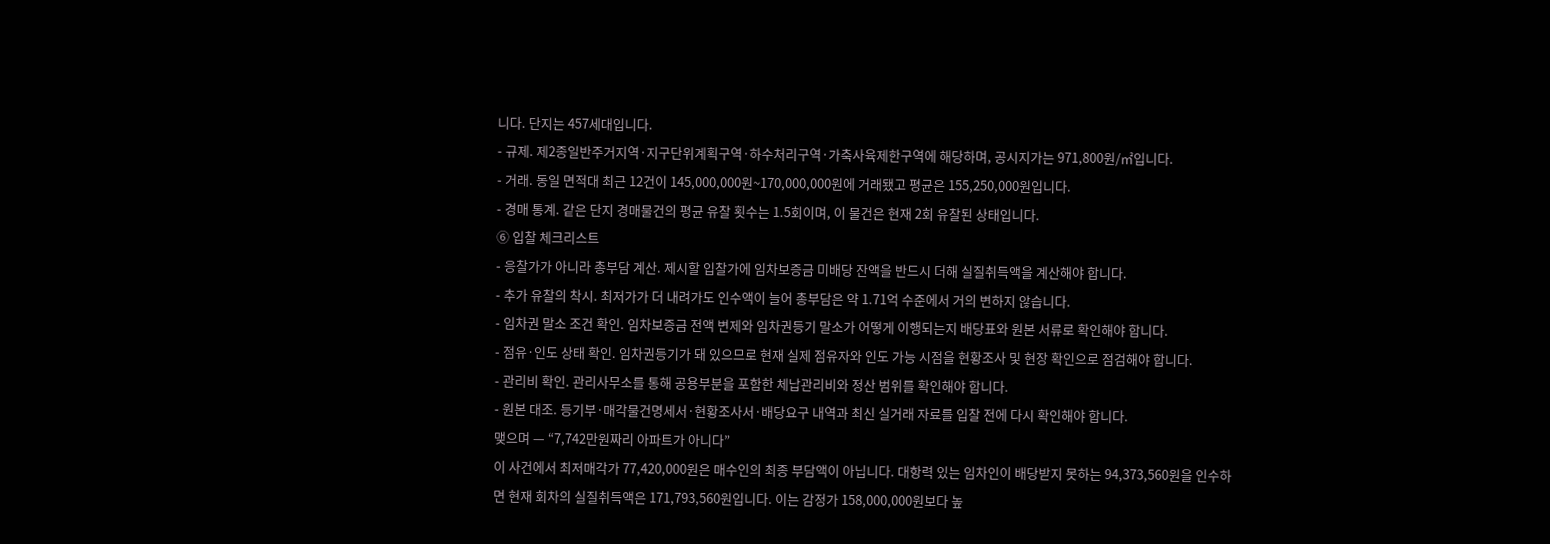니다. 단지는 457세대입니다.
- 규제. 제2종일반주거지역·지구단위계획구역·하수처리구역·가축사육제한구역에 해당하며, 공시지가는 971,800원/㎡입니다.
- 거래. 동일 면적대 최근 12건이 145,000,000원~170,000,000원에 거래됐고 평균은 155,250,000원입니다.
- 경매 통계. 같은 단지 경매물건의 평균 유찰 횟수는 1.5회이며, 이 물건은 현재 2회 유찰된 상태입니다.
⑥ 입찰 체크리스트
- 응찰가가 아니라 총부담 계산. 제시할 입찰가에 임차보증금 미배당 잔액을 반드시 더해 실질취득액을 계산해야 합니다.
- 추가 유찰의 착시. 최저가가 더 내려가도 인수액이 늘어 총부담은 약 1.71억 수준에서 거의 변하지 않습니다.
- 임차권 말소 조건 확인. 임차보증금 전액 변제와 임차권등기 말소가 어떻게 이행되는지 배당표와 원본 서류로 확인해야 합니다.
- 점유·인도 상태 확인. 임차권등기가 돼 있으므로 현재 실제 점유자와 인도 가능 시점을 현황조사 및 현장 확인으로 점검해야 합니다.
- 관리비 확인. 관리사무소를 통해 공용부분을 포함한 체납관리비와 정산 범위를 확인해야 합니다.
- 원본 대조. 등기부·매각물건명세서·현황조사서·배당요구 내역과 최신 실거래 자료를 입찰 전에 다시 확인해야 합니다.
맺으며 — “7,742만원짜리 아파트가 아니다”
이 사건에서 최저매각가 77,420,000원은 매수인의 최종 부담액이 아닙니다. 대항력 있는 임차인이 배당받지 못하는 94,373,560원을 인수하면 현재 회차의 실질취득액은 171,793,560원입니다. 이는 감정가 158,000,000원보다 높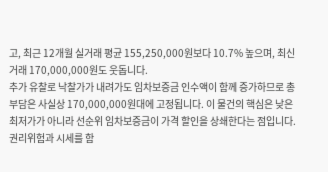고, 최근 12개월 실거래 평균 155,250,000원보다 10.7% 높으며, 최신 거래 170,000,000원도 웃돕니다.
추가 유찰로 낙찰가가 내려가도 임차보증금 인수액이 함께 증가하므로 총부담은 사실상 170,000,000원대에 고정됩니다. 이 물건의 핵심은 낮은 최저가가 아니라 선순위 임차보증금이 가격 할인을 상쇄한다는 점입니다. 권리위험과 시세를 함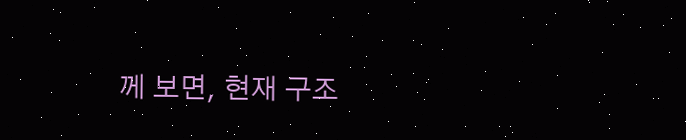께 보면, 현재 구조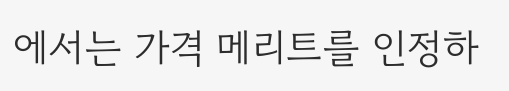에서는 가격 메리트를 인정하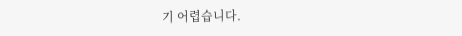기 어렵습니다.